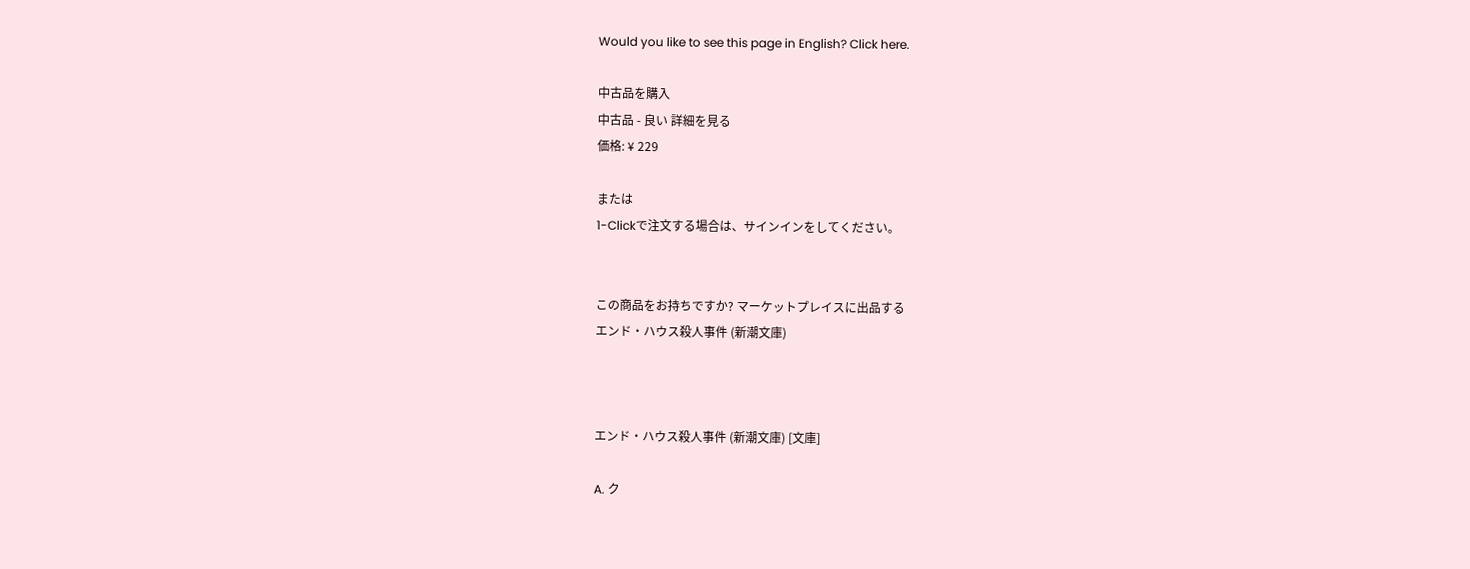Would you like to see this page in English? Click here.

中古品を購入
中古品 - 良い 詳細を見る
価格: ¥ 229

または
1-Clickで注文する場合は、サインインをしてください。


この商品をお持ちですか? マーケットプレイスに出品する
エンド・ハウス殺人事件 (新潮文庫)



エンド・ハウス殺人事件 (新潮文庫) [文庫]

A. ク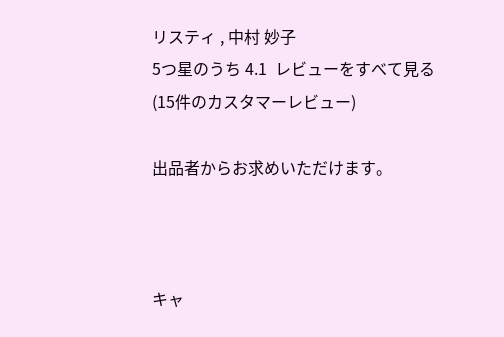リスティ , 中村 妙子
5つ星のうち 4.1  レビューをすべて見る (15件のカスタマーレビュー)

出品者からお求めいただけます。



キャ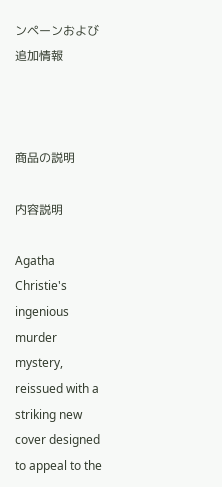ンペーンおよび追加情報



商品の説明

内容説明

Agatha Christie's ingenious murder mystery, reissued with a striking new cover designed to appeal to the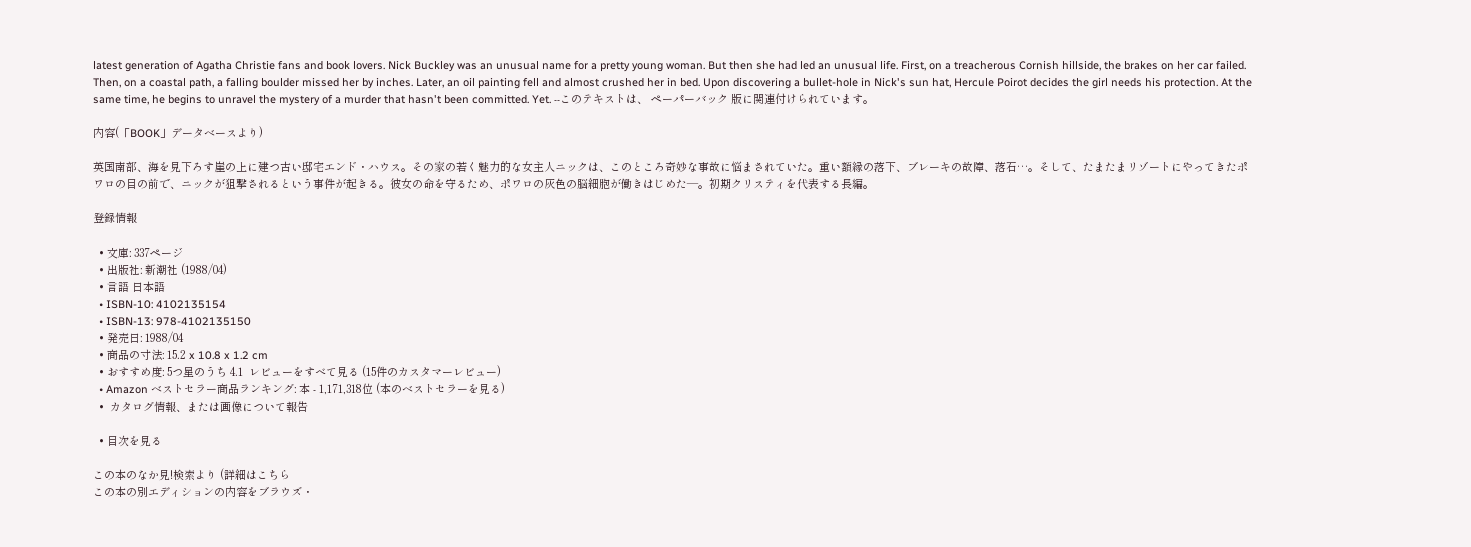latest generation of Agatha Christie fans and book lovers. Nick Buckley was an unusual name for a pretty young woman. But then she had led an unusual life. First, on a treacherous Cornish hillside, the brakes on her car failed. Then, on a coastal path, a falling boulder missed her by inches. Later, an oil painting fell and almost crushed her in bed. Upon discovering a bullet-hole in Nick's sun hat, Hercule Poirot decides the girl needs his protection. At the same time, he begins to unravel the mystery of a murder that hasn't been committed. Yet. --このテキストは、 ペーパーバック 版に関連付けられています。

内容(「BOOK」データベースより)

英国南部、海を見下ろす崖の上に建つ古い邸宅エンド・ハウス。その家の若く魅力的な女主人ニックは、このところ奇妙な事故に悩まされていた。重い額縁の落下、ブレーキの故障、落石…。そして、たまたまリゾートにやってきたポワロの目の前で、ニックが狙撃されるという事件が起きる。彼女の命を守るため、ポワロの灰色の脳細胞が働きはじめた―。初期クリスティを代表する長編。

登録情報

  • 文庫: 337ページ
  • 出版社: 新潮社 (1988/04)
  • 言語 日本語
  • ISBN-10: 4102135154
  • ISBN-13: 978-4102135150
  • 発売日: 1988/04
  • 商品の寸法: 15.2 x 10.8 x 1.2 cm
  • おすすめ度: 5つ星のうち 4.1  レビューをすべて見る (15件のカスタマーレビュー)
  • Amazon ベストセラー商品ランキング: 本 - 1,171,318位 (本のベストセラーを見る)
  •  カタログ情報、または画像について報告

  • 目次を見る

この本のなか見!検索より (詳細はこちら
この本の別エディションの内容をブラウズ・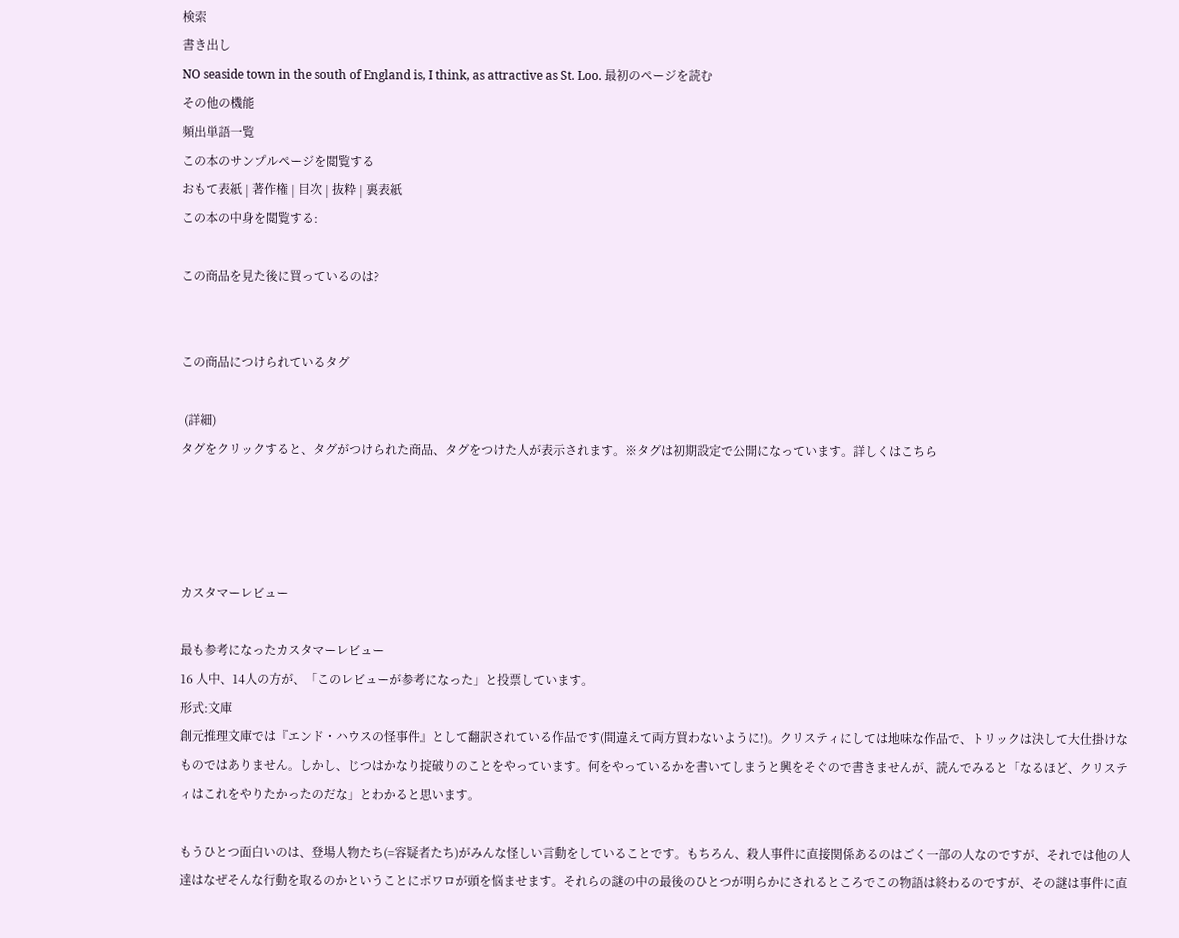検索
書き出し
NO seaside town in the south of England is, I think, as attractive as St. Loo. 最初のページを読む
その他の機能
頻出単語一覧
この本のサンプルページを閲覧する
おもて表紙 | 著作権 | 目次 | 抜粋 | 裏表紙
この本の中身を閲覧する:

この商品を見た後に買っているのは?


この商品につけられているタグ

 (詳細)
タグをクリックすると、タグがつけられた商品、タグをつけた人が表示されます。※タグは初期設定で公開になっています。詳しくはこちら




カスタマーレビュー

最も参考になったカスタマーレビュー
16 人中、14人の方が、「このレビューが参考になった」と投票しています。
形式:文庫
創元推理文庫では『エンド・ハウスの怪事件』として翻訳されている作品です(間違えて両方買わないように!)。クリスティにしては地味な作品で、トリックは決して大仕掛けなものではありません。しかし、じつはかなり掟破りのことをやっています。何をやっているかを書いてしまうと興をそぐので書きませんが、読んでみると「なるほど、クリスティはこれをやりたかったのだな」とわかると思います。

もうひとつ面白いのは、登場人物たち(=容疑者たち)がみんな怪しい言動をしていることです。もちろん、殺人事件に直接関係あるのはごく一部の人なのですが、それでは他の人達はなぜそんな行動を取るのかということにポワロが頭を悩ませます。それらの謎の中の最後のひとつが明らかにされるところでこの物語は終わるのですが、その謎は事件に直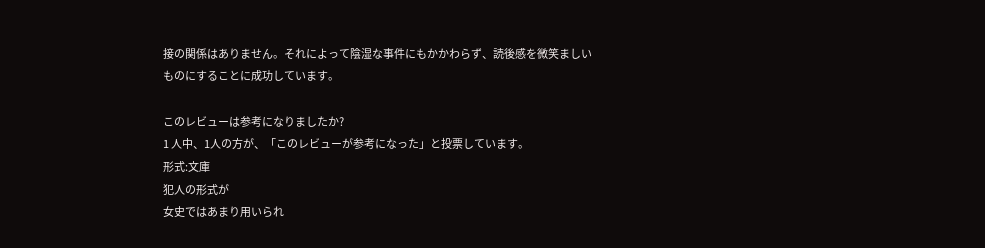接の関係はありません。それによって陰湿な事件にもかかわらず、読後感を微笑ましいものにすることに成功しています。

このレビューは参考になりましたか?
1 人中、1人の方が、「このレビューが参考になった」と投票しています。
形式:文庫
犯人の形式が
女史ではあまり用いられ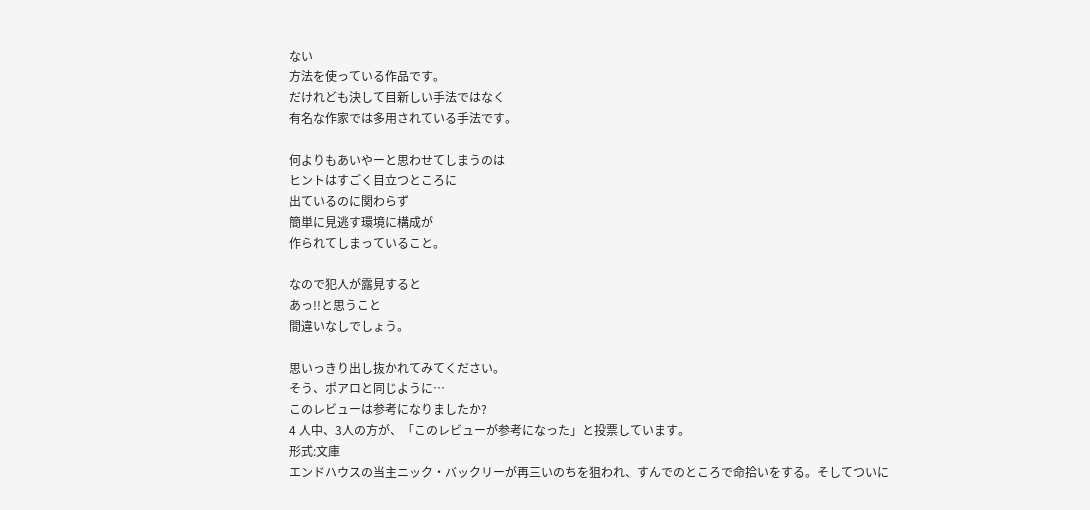ない
方法を使っている作品です。
だけれども決して目新しい手法ではなく
有名な作家では多用されている手法です。

何よりもあいやーと思わせてしまうのは
ヒントはすごく目立つところに
出ているのに関わらず
簡単に見逃す環境に構成が
作られてしまっていること。

なので犯人が露見すると
あっ!!と思うこと
間違いなしでしょう。

思いっきり出し抜かれてみてください。
そう、ポアロと同じように…
このレビューは参考になりましたか?
4 人中、3人の方が、「このレビューが参考になった」と投票しています。
形式:文庫
エンドハウスの当主ニック・バックリーが再三いのちを狙われ、すんでのところで命拾いをする。そしてついに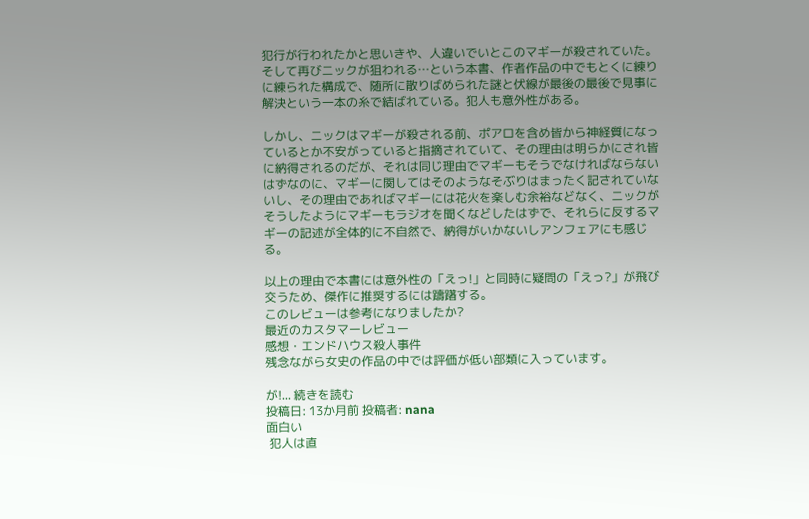犯行が行われたかと思いきや、人違いでいとこのマギーが殺されていた。そして再びニックが狙われる…という本書、作者作品の中でもとくに練りに練られた構成で、随所に散りばめられた謎と伏線が最後の最後で見事に解決という一本の糸で結ばれている。犯人も意外性がある。

しかし、ニックはマギーが殺される前、ポアロを含め皆から神経質になっているとか不安がっていると指摘されていて、その理由は明らかにされ皆に納得されるのだが、それは同じ理由でマギーもそうでなければならないはずなのに、マギーに関してはそのようなそぶりはまったく記されていないし、その理由であればマギーには花火を楽しむ余裕などなく、ニックがそうしたようにマギーもラジオを聞くなどしたはずで、それらに反するマギーの記述が全体的に不自然で、納得がいかないしアンフェアにも感じる。

以上の理由で本書には意外性の「えっ!」と同時に疑問の「えっ?」が飛び交うため、傑作に推奨するには躊躇する。
このレビューは参考になりましたか?
最近のカスタマーレビュー
感想・エンドハウス殺人事件
残念ながら女史の作品の中では評価が低い部類に入っています。

が!... 続きを読む
投稿日: 13か月前 投稿者: nana
面白い
 犯人は直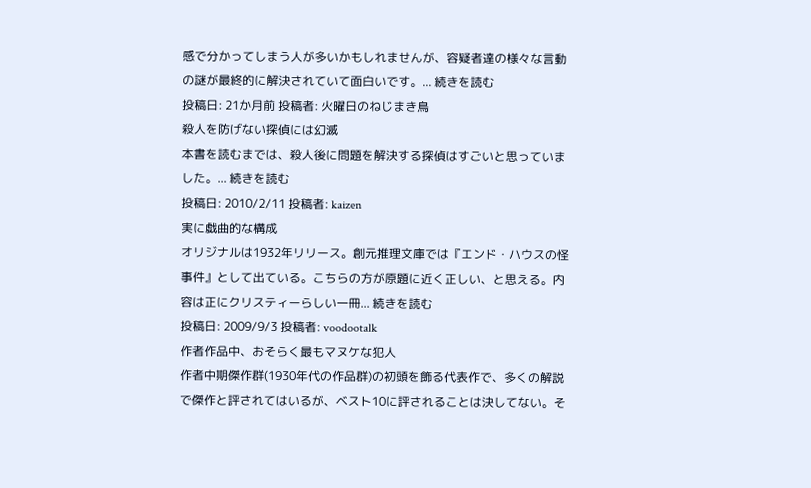感で分かってしまう人が多いかもしれませんが、容疑者達の様々な言動の謎が最終的に解決されていて面白いです。... 続きを読む
投稿日: 21か月前 投稿者: 火曜日のねじまき鳥
殺人を防げない探偵には幻滅
本書を読むまでは、殺人後に問題を解決する探偵はすごいと思っていました。... 続きを読む
投稿日: 2010/2/11 投稿者: kaizen
実に戯曲的な構成
オリジナルは1932年リリース。創元推理文庫では『エンド・ハウスの怪事件』として出ている。こちらの方が原題に近く正しい、と思える。内容は正にクリスティーらしい一冊... 続きを読む
投稿日: 2009/9/3 投稿者: voodootalk
作者作品中、おそらく最もマヌケな犯人
作者中期傑作群(1930年代の作品群)の初頭を飾る代表作で、多くの解説で傑作と評されてはいるが、ベスト10に評されることは決してない。そ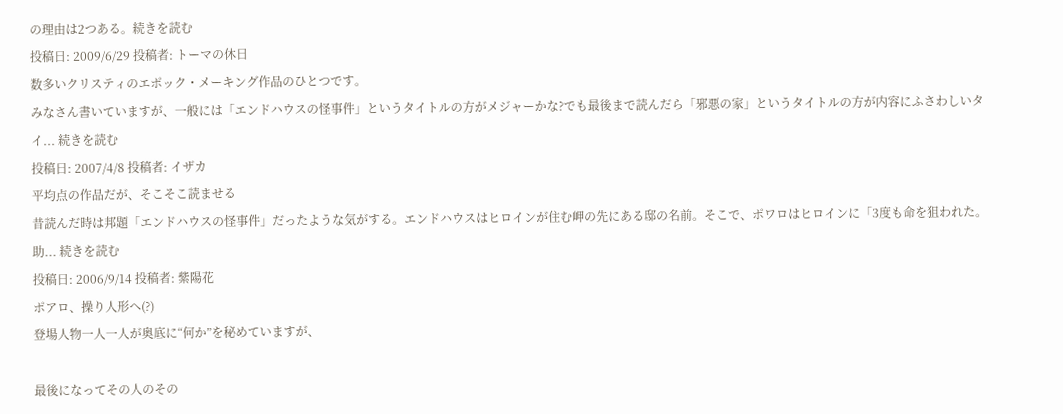の理由は2つある。続きを読む
投稿日: 2009/6/29 投稿者: トーマの休日
数多いクリスティのエポック・メーキング作品のひとつです。
みなさん書いていますが、一般には「エンドハウスの怪事件」というタイトルの方がメジャーかな?でも最後まで読んだら「邪悪の家」というタイトルの方が内容にふさわしいタイ... 続きを読む
投稿日: 2007/4/8 投稿者: イザカ
平均点の作品だが、そこそこ読ませる
昔読んだ時は邦題「エンドハウスの怪事件」だったような気がする。エンドハウスはヒロインが住む岬の先にある邸の名前。そこで、ポワロはヒロインに「3度も命を狙われた。助... 続きを読む
投稿日: 2006/9/14 投稿者: 紫陽花
ポアロ、操り人形へ(?)
登場人物一人一人が奥底に“何か”を秘めていますが、

最後になってその人のその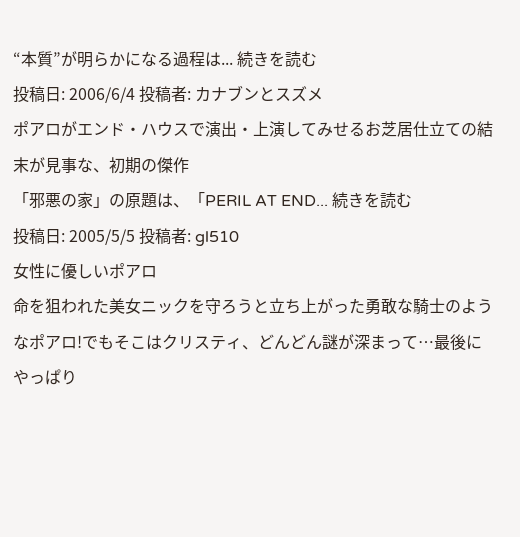“本質”が明らかになる過程は... 続きを読む
投稿日: 2006/6/4 投稿者: カナブンとスズメ
ポアロがエンド・ハウスで演出・上演してみせるお芝居仕立ての結末が見事な、初期の傑作
「邪悪の家」の原題は、「PERIL AT END... 続きを読む
投稿日: 2005/5/5 投稿者: gl510
女性に優しいポアロ
命を狙われた美女ニックを守ろうと立ち上がった勇敢な騎士のようなポアロ!でもそこはクリスティ、どんどん謎が深まって…最後にやっぱり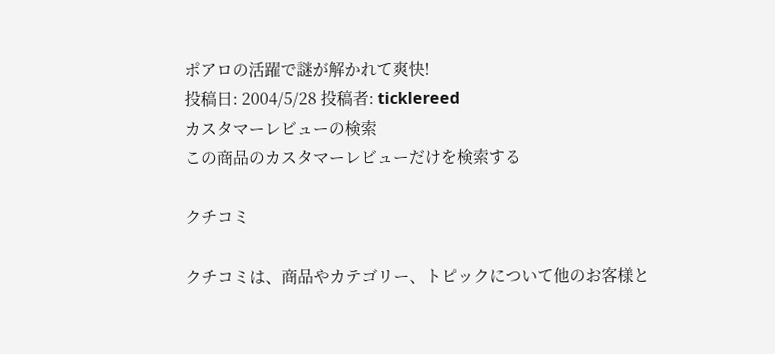ポアロの活躍で謎が解かれて爽快!
投稿日: 2004/5/28 投稿者: ticklereed
カスタマーレビューの検索
この商品のカスタマーレビューだけを検索する

クチコミ

クチコミは、商品やカテゴリー、トピックについて他のお客様と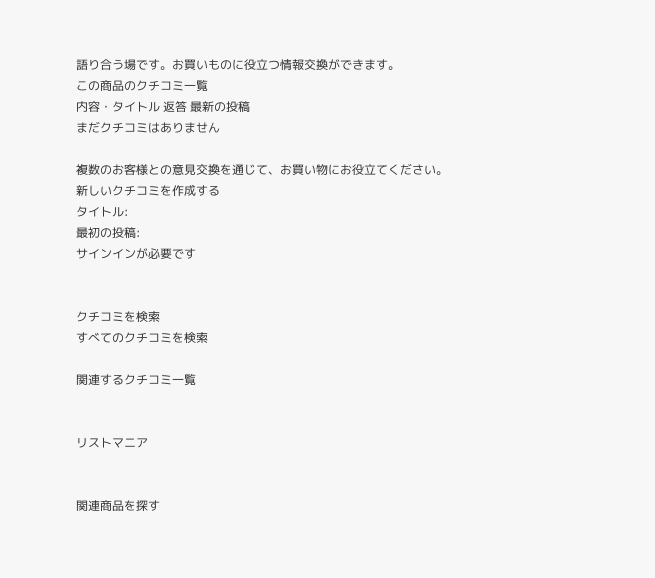語り合う場です。お買いものに役立つ情報交換ができます。
この商品のクチコミ一覧
内容・タイトル 返答 最新の投稿
まだクチコミはありません

複数のお客様との意見交換を通じて、お買い物にお役立てください。
新しいクチコミを作成する
タイトル:
最初の投稿:
サインインが必要です


クチコミを検索
すべてのクチコミを検索

関連するクチコミ一覧


リストマニア


関連商品を探す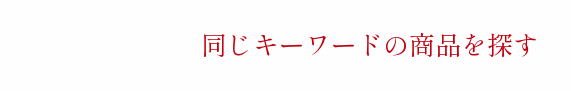同じキーワードの商品を探す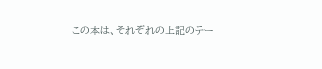この本は、それぞれの上記のテー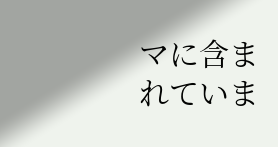マに含まれていま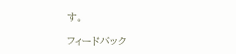す。

フィードバック